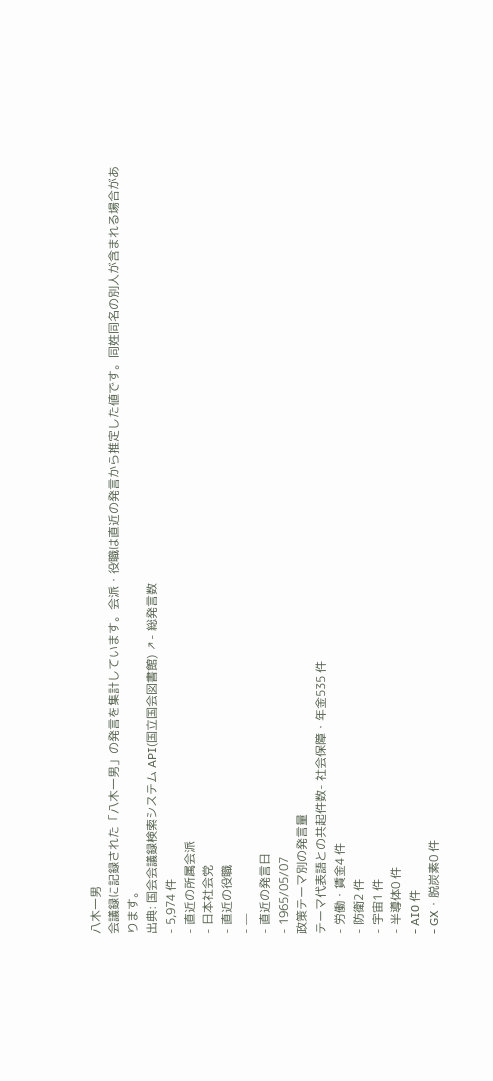八木一男
会議録に記録された「八木一男」の発言を集計しています。会派・役職は直近の発言から推定した値です。同姓同名の別人が含まれる場合があります。
出典: 国会会議録検索システム API(国立国会図書館) ↗- 総発言数
- 5,974 件
- 直近の所属会派
- 日本社会党
- 直近の役職
- —
- 直近の発言日
- 1965/05/07
政策テーマ別の発言量
テーマ代表語との共起件数- 社会保障・年金535 件
- 労働・賃金4 件
- 防衛2 件
- 宇宙1 件
- 半導体0 件
- AI0 件
- GX・脱炭素0 件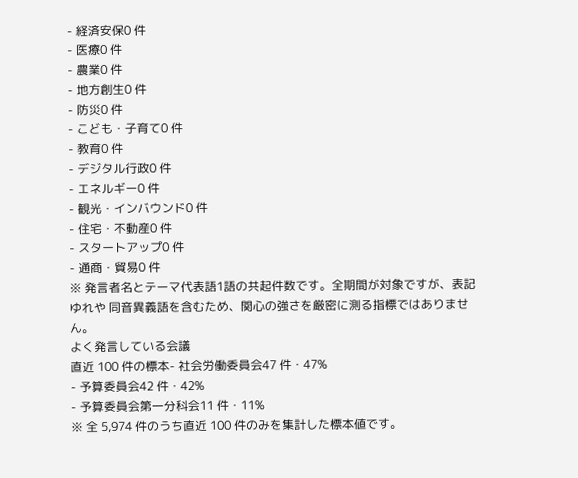- 経済安保0 件
- 医療0 件
- 農業0 件
- 地方創生0 件
- 防災0 件
- こども・子育て0 件
- 教育0 件
- デジタル行政0 件
- エネルギー0 件
- 観光・インバウンド0 件
- 住宅・不動産0 件
- スタートアップ0 件
- 通商・貿易0 件
※ 発言者名とテーマ代表語1語の共起件数です。全期間が対象ですが、表記ゆれや 同音異義語を含むため、関心の強さを厳密に測る指標ではありません。
よく発言している会議
直近 100 件の標本- 社会労働委員会47 件・47%
- 予算委員会42 件・42%
- 予算委員会第一分科会11 件・11%
※ 全 5,974 件のうち直近 100 件のみを集計した標本値です。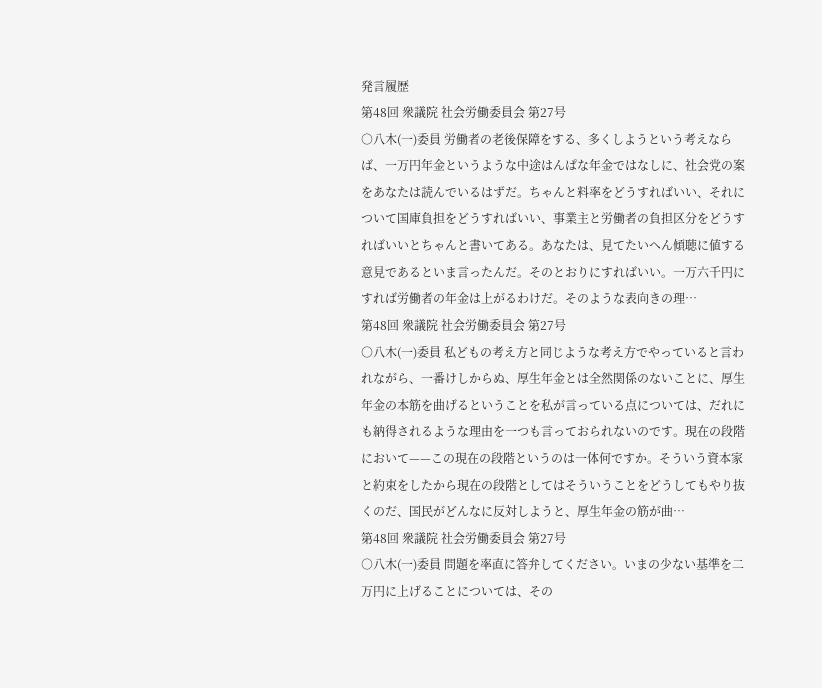発言履歴
第48回 衆議院 社会労働委員会 第27号
○八木(一)委員 労働者の老後保障をする、多くしようという考えならば、一万円年金というような中途はんぱな年金ではなしに、社会党の案をあなたは読んでいるはずだ。ちゃんと料率をどうすればいい、それについて国庫負担をどうすればいい、事業主と労働者の負担区分をどうすればいいとちゃんと書いてある。あなたは、見てたいへん傾聴に値する意見であるといま言ったんだ。そのとおりにすればいい。一万六千円にすれば労働者の年金は上がるわけだ。そのような表向きの理…
第48回 衆議院 社会労働委員会 第27号
○八木(一)委員 私どもの考え方と同じような考え方でやっていると言われながら、一番けしからぬ、厚生年金とは全然関係のないことに、厚生年金の本筋を曲げるということを私が言っている点については、だれにも納得されるような理由を一つも言っておられないのです。現在の段階において——この現在の段階というのは一体何ですか。そういう資本家と約束をしたから現在の段階としてはそういうことをどうしてもやり抜くのだ、国民がどんなに反対しようと、厚生年金の筋が曲…
第48回 衆議院 社会労働委員会 第27号
○八木(一)委員 問題を率直に答弁してください。いまの少ない基準を二万円に上げることについては、その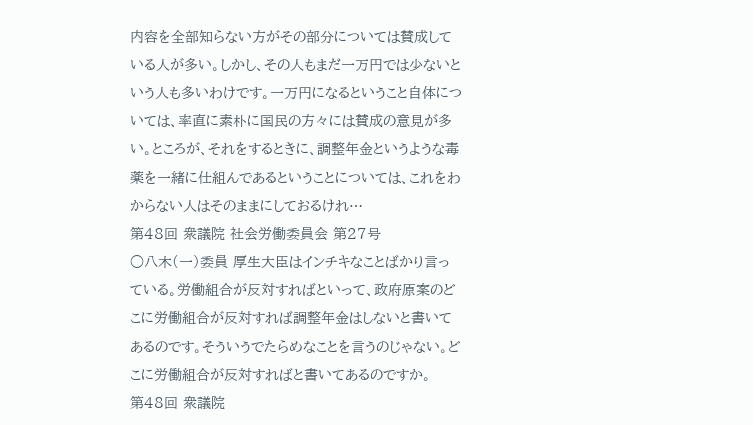内容を全部知らない方がその部分については賛成している人が多い。しかし、その人もまだ一万円では少ないという人も多いわけです。一万円になるということ自体については、率直に素朴に国民の方々には賛成の意見が多い。ところが、それをするときに、調整年金というような毒薬を一緒に仕組んであるということについては、これをわからない人はそのままにしておるけれ…
第48回 衆議院 社会労働委員会 第27号
○八木(一)委員 厚生大臣はインチキなことばかり言っている。労働組合が反対すればといって、政府原案のどこに労働組合が反対すれば調整年金はしないと書いてあるのです。そういうでたらめなことを言うのじゃない。どこに労働組合が反対すればと書いてあるのですか。
第48回 衆議院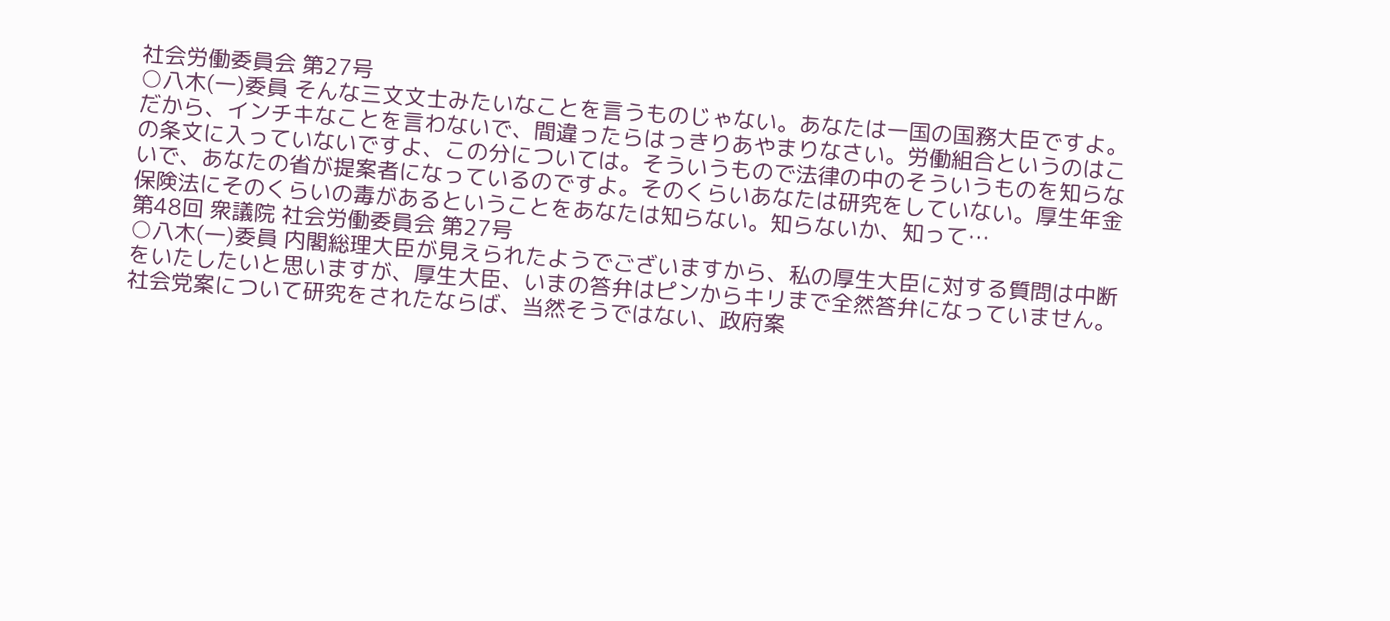社会労働委員会 第27号
○八木(一)委員 そんな三文文士みたいなことを言うものじゃない。あなたは一国の国務大臣ですよ。だから、インチキなことを言わないで、間違ったらはっきりあやまりなさい。労働組合というのはこの条文に入っていないですよ、この分については。そういうもので法律の中のそういうものを知らないで、あなたの省が提案者になっているのですよ。そのくらいあなたは研究をしていない。厚生年金保険法にそのくらいの毒があるということをあなたは知らない。知らないか、知って…
第48回 衆議院 社会労働委員会 第27号
○八木(一)委員 内閣総理大臣が見えられたようでございますから、私の厚生大臣に対する質問は中断をいたしたいと思いますが、厚生大臣、いまの答弁はピンからキリまで全然答弁になっていません。社会党案について研究をされたならば、当然そうではない、政府案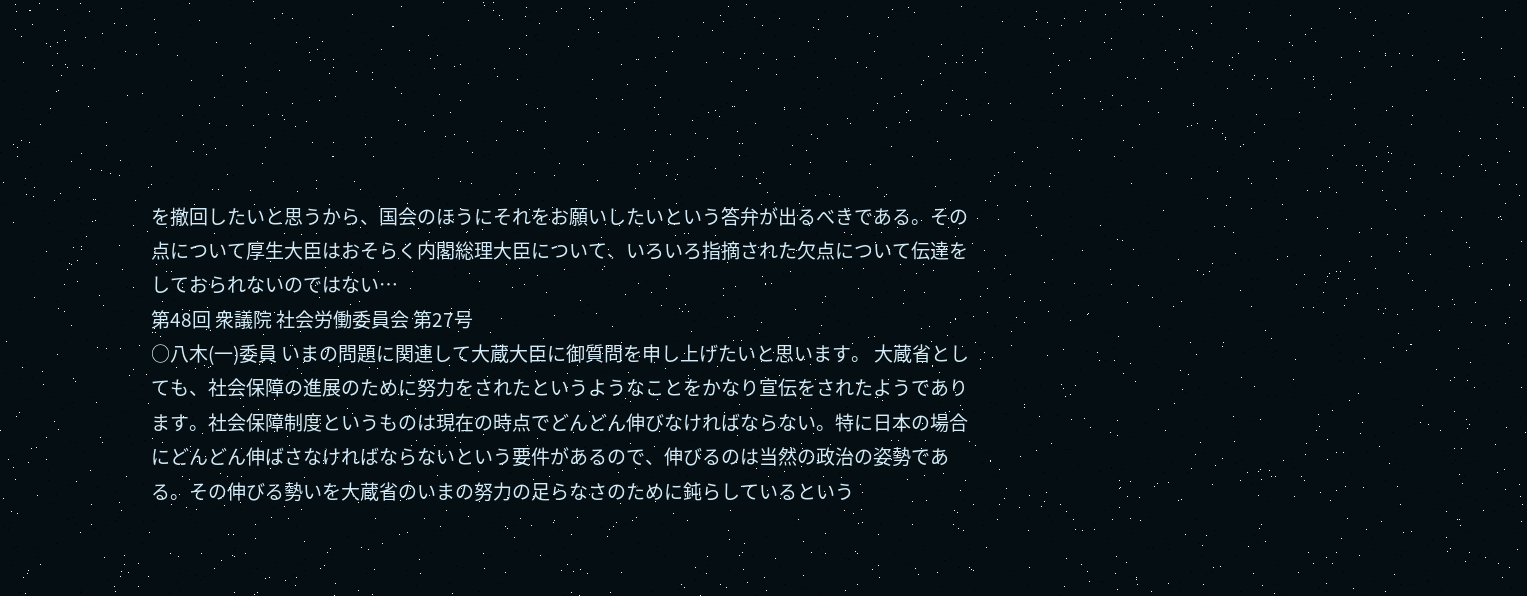を撤回したいと思うから、国会のほうにそれをお願いしたいという答弁が出るべきである。その点について厚生大臣はおそらく内閣総理大臣について、いろいろ指摘された欠点について伝達をしておられないのではない…
第48回 衆議院 社会労働委員会 第27号
○八木(一)委員 いまの問題に関連して大蔵大臣に御質問を申し上げたいと思います。 大蔵省としても、社会保障の進展のために努力をされたというようなことをかなり宣伝をされたようであります。社会保障制度というものは現在の時点でどんどん伸びなければならない。特に日本の場合にどんどん伸ばさなければならないという要件があるので、伸びるのは当然の政治の姿勢である。その伸びる勢いを大蔵省のいまの努力の足らなさのために鈍らしているという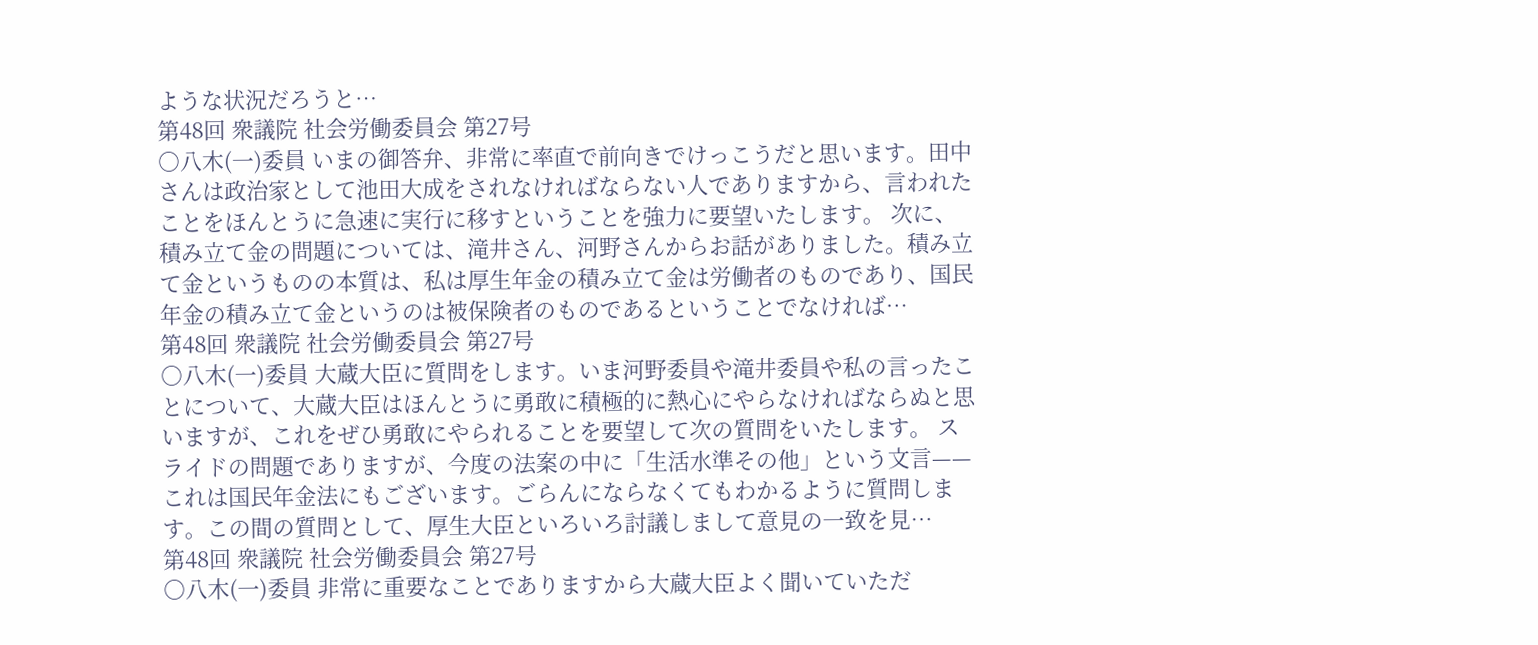ような状況だろうと…
第48回 衆議院 社会労働委員会 第27号
○八木(一)委員 いまの御答弁、非常に率直で前向きでけっこうだと思います。田中さんは政治家として池田大成をされなければならない人でありますから、言われたことをほんとうに急速に実行に移すということを強力に要望いたします。 次に、積み立て金の問題については、滝井さん、河野さんからお話がありました。積み立て金というものの本質は、私は厚生年金の積み立て金は労働者のものであり、国民年金の積み立て金というのは被保険者のものであるということでなければ…
第48回 衆議院 社会労働委員会 第27号
○八木(一)委員 大蔵大臣に質問をします。いま河野委員や滝井委員や私の言ったことについて、大蔵大臣はほんとうに勇敢に積極的に熱心にやらなければならぬと思いますが、これをぜひ勇敢にやられることを要望して次の質問をいたします。 スライドの問題でありますが、今度の法案の中に「生活水準その他」という文言——これは国民年金法にもございます。ごらんにならなくてもわかるように質問します。この間の質問として、厚生大臣といろいろ討議しまして意見の一致を見…
第48回 衆議院 社会労働委員会 第27号
○八木(一)委員 非常に重要なことでありますから大蔵大臣よく聞いていただ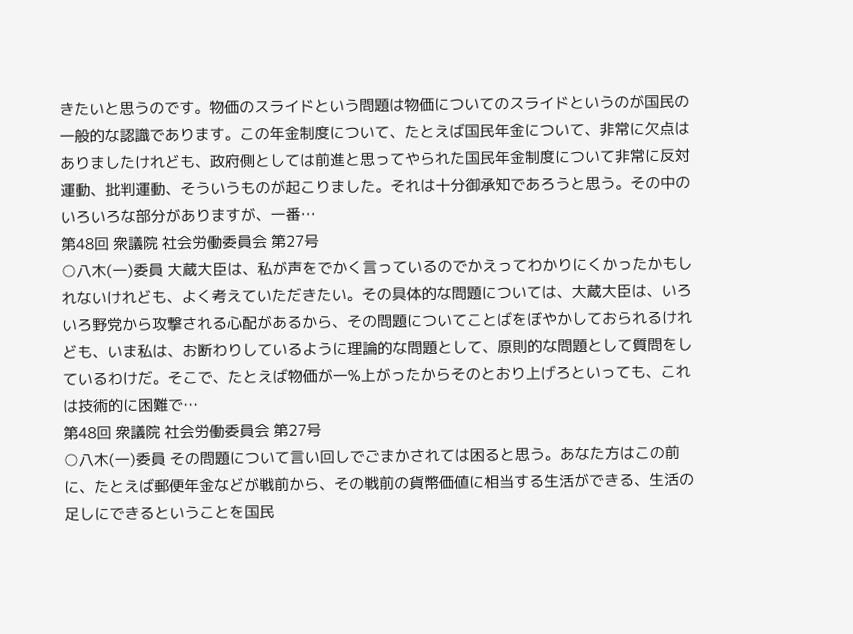きたいと思うのです。物価のスライドという問題は物価についてのスライドというのが国民の一般的な認識であります。この年金制度について、たとえば国民年金について、非常に欠点はありましたけれども、政府側としては前進と思ってやられた国民年金制度について非常に反対運動、批判運動、そういうものが起こりました。それは十分御承知であろうと思う。その中のいろいろな部分がありますが、一番…
第48回 衆議院 社会労働委員会 第27号
○八木(一)委員 大蔵大臣は、私が声をでかく言っているのでかえってわかりにくかったかもしれないけれども、よく考えていただきたい。その具体的な問題については、大蔵大臣は、いろいろ野党から攻撃される心配があるから、その問題についてことばをぼやかしておられるけれども、いま私は、お断わりしているように理論的な問題として、原則的な問題として質問をしているわけだ。そこで、たとえば物価が一%上がったからそのとおり上げろといっても、これは技術的に困難で…
第48回 衆議院 社会労働委員会 第27号
○八木(一)委員 その問題について言い回しでごまかされては困ると思う。あなた方はこの前に、たとえば郵便年金などが戦前から、その戦前の貨幣価値に相当する生活ができる、生活の足しにできるということを国民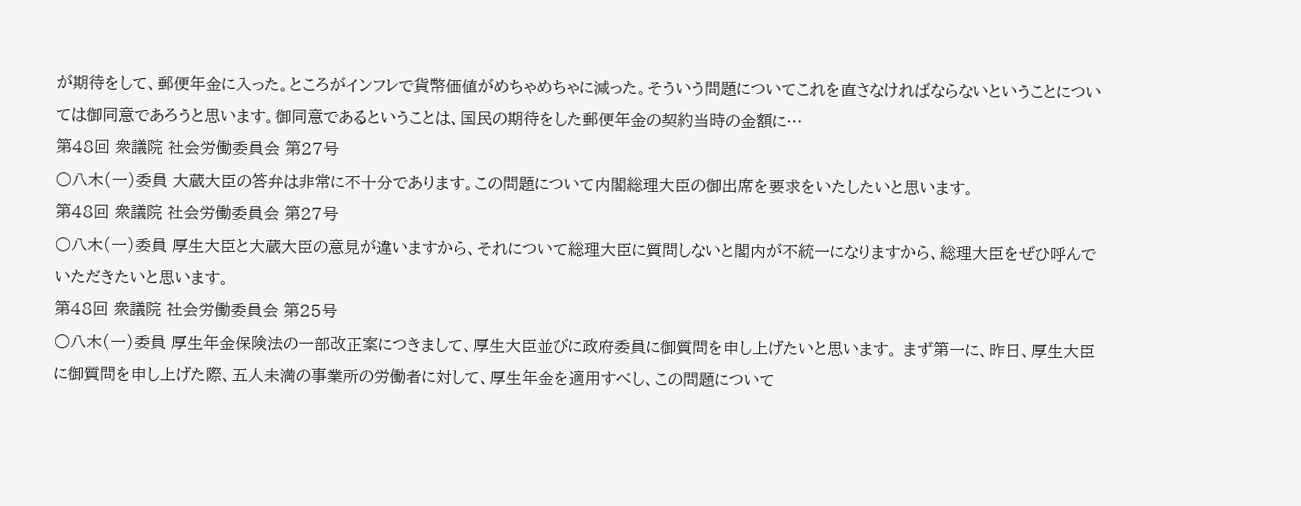が期待をして、郵便年金に入った。ところがインフレで貨幣価値がめちゃめちゃに減った。そういう問題についてこれを直さなければならないということについては御同意であろうと思います。御同意であるということは、国民の期待をした郵便年金の契約当時の金額に…
第48回 衆議院 社会労働委員会 第27号
○八木(一)委員 大蔵大臣の答弁は非常に不十分であります。この問題について内閣総理大臣の御出席を要求をいたしたいと思います。
第48回 衆議院 社会労働委員会 第27号
○八木(一)委員 厚生大臣と大蔵大臣の意見が違いますから、それについて総理大臣に質問しないと閣内が不統一になりますから、総理大臣をぜひ呼んでいただきたいと思います。
第48回 衆議院 社会労働委員会 第25号
○八木(一)委員 厚生年金保険法の一部改正案につきまして、厚生大臣並びに政府委員に御質問を申し上げたいと思います。 まず第一に、昨日、厚生大臣に御質問を申し上げた際、五人未満の事業所の労働者に対して、厚生年金を適用すべし、この問題について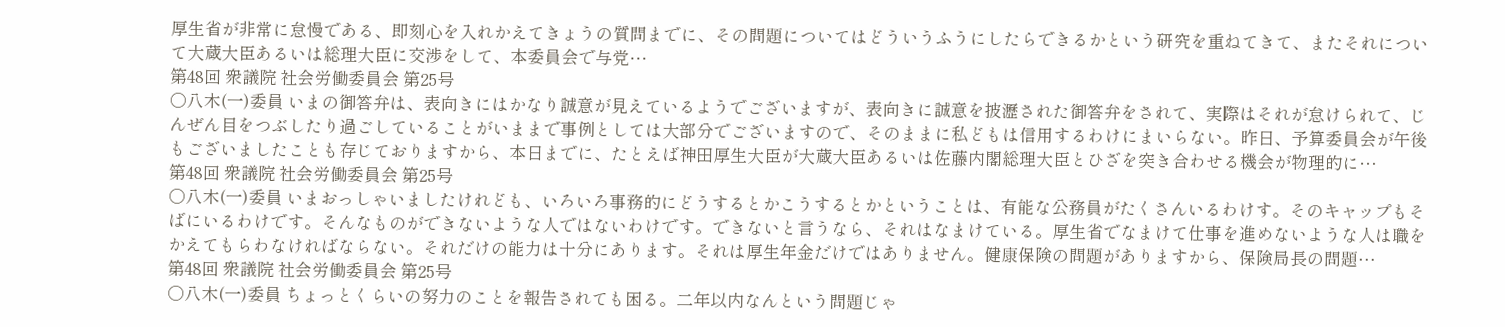厚生省が非常に怠慢である、即刻心を入れかえてきょうの質問までに、その問題についてはどういうふうにしたらできるかという研究を重ねてきて、またそれについて大蔵大臣あるいは総理大臣に交渉をして、本委員会で与党…
第48回 衆議院 社会労働委員会 第25号
○八木(一)委員 いまの御答弁は、表向きにはかなり誠意が見えているようでございますが、表向きに誠意を披瀝された御答弁をされて、実際はそれが怠けられて、じんぜん目をつぶしたり過ごしていることがいままで事例としては大部分でございますので、そのままに私どもは信用するわけにまいらない。昨日、予算委員会が午後もございましたことも存じておりますから、本日までに、たとえば神田厚生大臣が大蔵大臣あるいは佐藤内閣総理大臣とひざを突き合わせる機会が物理的に…
第48回 衆議院 社会労働委員会 第25号
○八木(一)委員 いまおっしゃいましたけれども、いろいろ事務的にどうするとかこうするとかということは、有能な公務員がたくさんいるわけす。そのキャップもそばにいるわけです。そんなものができないような人ではないわけです。できないと言うなら、それはなまけている。厚生省でなまけて仕事を進めないような人は職をかえてもらわなければならない。それだけの能力は十分にあります。それは厚生年金だけではありません。健康保険の問題がありますから、保険局長の問題…
第48回 衆議院 社会労働委員会 第25号
○八木(一)委員 ちょっとくらいの努力のことを報告されても困る。二年以内なんという問題じゃ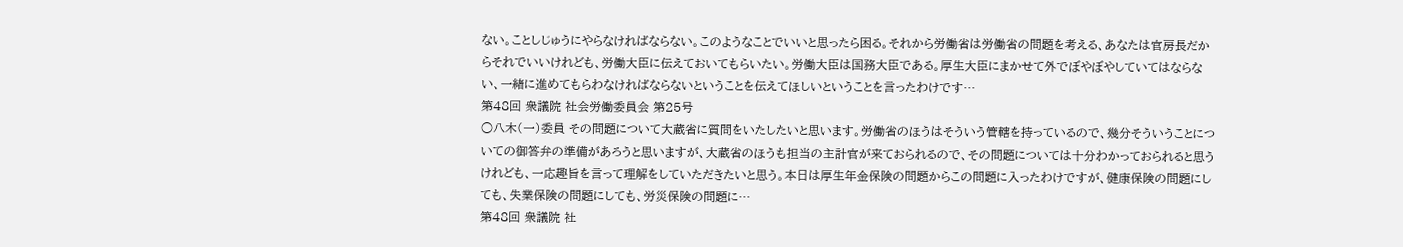ない。ことしじゅうにやらなければならない。このようなことでいいと思ったら困る。それから労働省は労働省の問題を考える、あなたは官房長だからそれでいいけれども、労働大臣に伝えておいてもらいたい。労働大臣は国務大臣である。厚生大臣にまかせて外でぼやぼやしていてはならない、一緒に進めてもらわなければならないということを伝えてほしいということを言ったわけです…
第48回 衆議院 社会労働委員会 第25号
○八木(一)委員 その問題について大蔵省に質問をいたしたいと思います。労働省のほうはそういう管轄を持っているので、幾分そういうことについての御答弁の準備があろうと思いますが、大蔵省のほうも担当の主計官が来ておられるので、その問題については十分わかっておられると思うけれども、一応趣旨を言って理解をしていただきたいと思う。本日は厚生年金保険の問題からこの問題に入ったわけですが、健康保険の問題にしても、失業保険の問題にしても、労災保険の問題に…
第48回 衆議院 社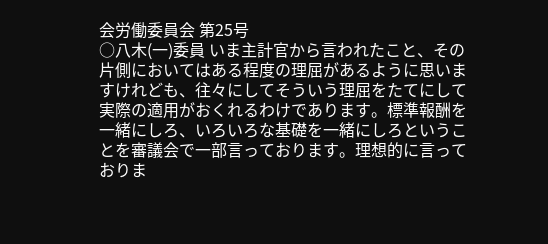会労働委員会 第25号
○八木(一)委員 いま主計官から言われたこと、その片側においてはある程度の理屈があるように思いますけれども、往々にしてそういう理屈をたてにして実際の適用がおくれるわけであります。標準報酬を一緒にしろ、いろいろな基礎を一緒にしろということを審議会で一部言っております。理想的に言っておりま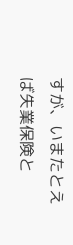すが、いまたとえば失業保険と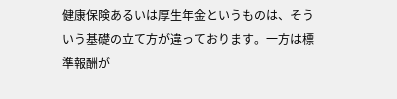健康保険あるいは厚生年金というものは、そういう基礎の立て方が違っております。一方は標準報酬が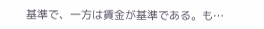基準で、一方は賃金が基準である。も…